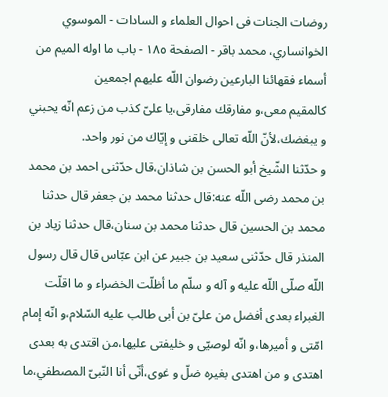روضات الجنات فی احوال العلماء و السادات - الموسوي الخوانساري، محمد باقر - الصفحة ١٨٥ - باب ما اوله الميم من أسماء فقهائنا البارعين رضوان اللّه عليهم اجمعين
كالمقيم معى،و مفارقك مفارقى،يا علىّ كذب من زعم انّه يحبني و يبغضك،لأنّ اللّه تعالى خلقنى و إيّاك من نور واحد.
و حدّثنا الشّيخ أبو الحسن بن شاذان،قال حدّثنى احمد بن محمد بن محمد رضى اللّه عنه:قال حدثنا محمد بن جعفر قال حدثنا محمد بن الحسين قال حدثنا محمد بن سنان،قال حدثنا زياد بن المنذر قال حدّثنى سعيد بن جبير عن ابن عبّاس قال قال رسول اللّه صلّى اللّه عليه و آله و سلّم ما أظلّت الخضراء و ما اقلّت الغبراء بعدى أفضل من علىّ بن أبى طالب عليه السّلام،و انّه إمام امّتى و أميرها،و انّه لوصيّى و خليفتى عليها،من اقتدى به بعدى اهتدى و من اهتدى بغيره ضلّ و غوى،أنّى أنا النّبىّ المصطفي،ما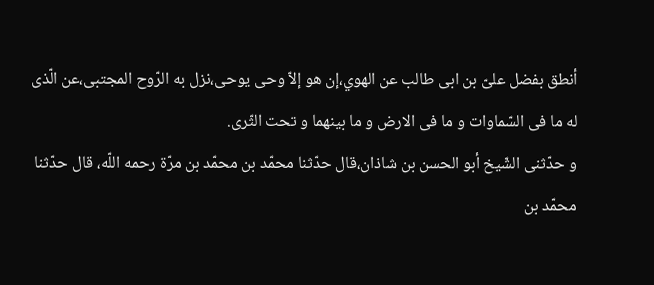أنطق بفضل علىّ بن ابى طالب عن الهوي،إن هو إلاّ وحى يوحى،نزل به الرّوح المجتبى،عن الّذى له ما فى السّماوات و ما فى الارض و ما بينهما و تحت الثّرى.
و حدّثنى الشّيخ أبو الحسن بن شاذان،قال حدّثنا محمّد بن محمّد بن مرّة رحمه اللّه، قال حدّثنا محمّد بن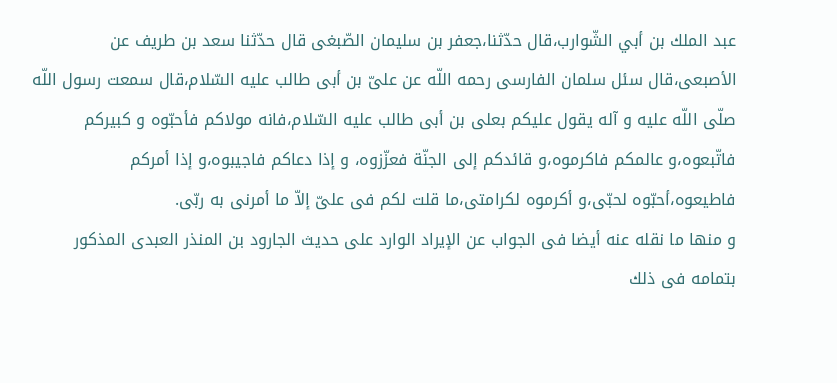عبد الملك بن أبي الشّوارب،قال حدّثنا،جعفر بن سليمان الصّبغى قال حدّثنا سعد بن طريف عن الأصبعى،قال سئل سلمان الفارسى رحمه اللّه عن علىّ بن أبى طالب عليه السّلام،قال سمعت رسول اللّه صلّى اللّه عليه و آله يقول عليكم بعلى بن أبى طالب عليه السّلام،فانه مولاكم فأحبّوه و كبيركم فاتّبعوه،و عالمكم فاكرموه،و قائدكم إلى الجنّة فعزّزوه، و إذا دعاكم فاجيبوه،و إذا أمركم فاطيعوه،أحبّوه لحبّى،و أكرموه لكرامتى،ما قلت لكم فى علىّ إلاّ ما أمرنى به ربّى.
و منها ما نقله عنه أيضا فى الجواب عن الإيراد الوارد على حديث الجارود بن المنذر العبدى المذكور بتمامه فى ذلك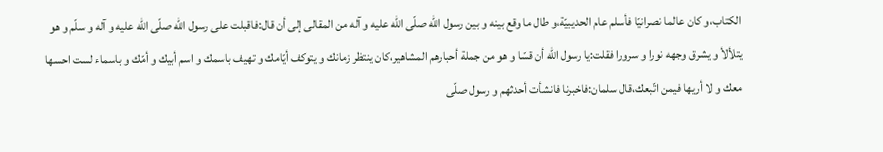الكتاب،و كان عالما نصرانيّا فأسلم عام الحديبيّة،و طال ما وقع بينه و بين رسول اللّه صلّى اللّه عليه و آله من المقالى إلى أن قال:فاقبلت على رسول اللّه صلّى اللّه عليه و آله و سلّم و هو يتلألأ و يشرق وجهه نورا و سرورا فقلت:يا رسول اللّه أن قسّا و هو من جملة أحبارهم المشاهير،كان ينتظر زمانك و يتوكف أيّامك و تهيف باسمك و اسم أبيك و أمّك و باسماء لست احسها معك و لا أريها فيمن اتّبعك،قال سلمان:فاخبرنا فانشأت أحدثهم و رسول صلّى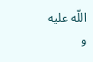اللّه عليه و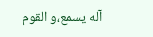آله يسمع،و القوم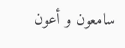سامعون و أعون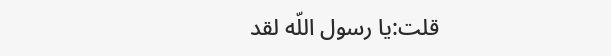قلت:يا رسول اللّه لقد